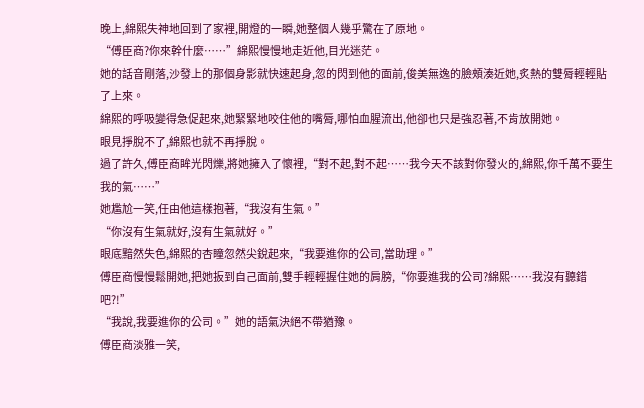晚上,綿熙失神地回到了家裡,開燈的一瞬,她整個人幾乎驚在了原地。
“傅臣商?你來幹什麼……”綿熙慢慢地走近他,目光迷茫。
她的話音剛落,沙發上的那個身影就快速起身,忽的閃到他的面前,俊美無逸的臉頰湊近她,炙熱的雙脣輕輕貼了上來。
綿熙的呼吸變得急促起來,她緊緊地咬住他的嘴脣,哪怕血腥流出,他卻也只是強忍著,不肯放開她。
眼見掙脫不了,綿熙也就不再掙脫。
過了許久,傅臣商眸光閃爍,將她擁入了懷裡,“對不起,對不起……我今天不該對你發火的,綿熙,你千萬不要生我的氣……”
她尷尬一笑,任由他這樣抱著,“我沒有生氣。”
“你沒有生氣就好,沒有生氣就好。”
眼底黯然失色,綿熙的杏瞳忽然尖銳起來,“我要進你的公司,當助理。”
傅臣商慢慢鬆開她,把她扳到自己面前,雙手輕輕握住她的肩膀,“你要進我的公司?綿熙……我沒有聽錯吧?!”
“我說,我要進你的公司。”她的語氣決絕不帶猶豫。
傅臣商淡雅一笑,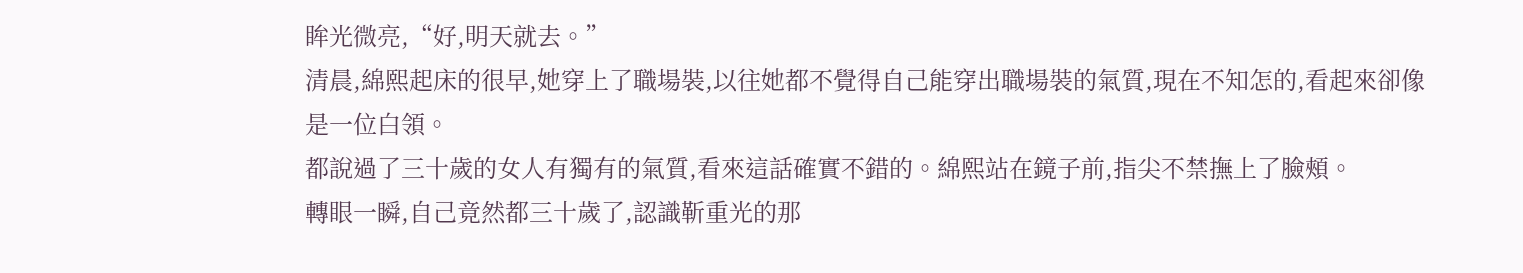眸光微亮,“好,明天就去。”
清晨,綿熙起床的很早,她穿上了職場裝,以往她都不覺得自己能穿出職場裝的氣質,現在不知怎的,看起來卻像是一位白領。
都說過了三十歲的女人有獨有的氣質,看來這話確實不錯的。綿熙站在鏡子前,指尖不禁撫上了臉頰。
轉眼一瞬,自己竟然都三十歲了,認識靳重光的那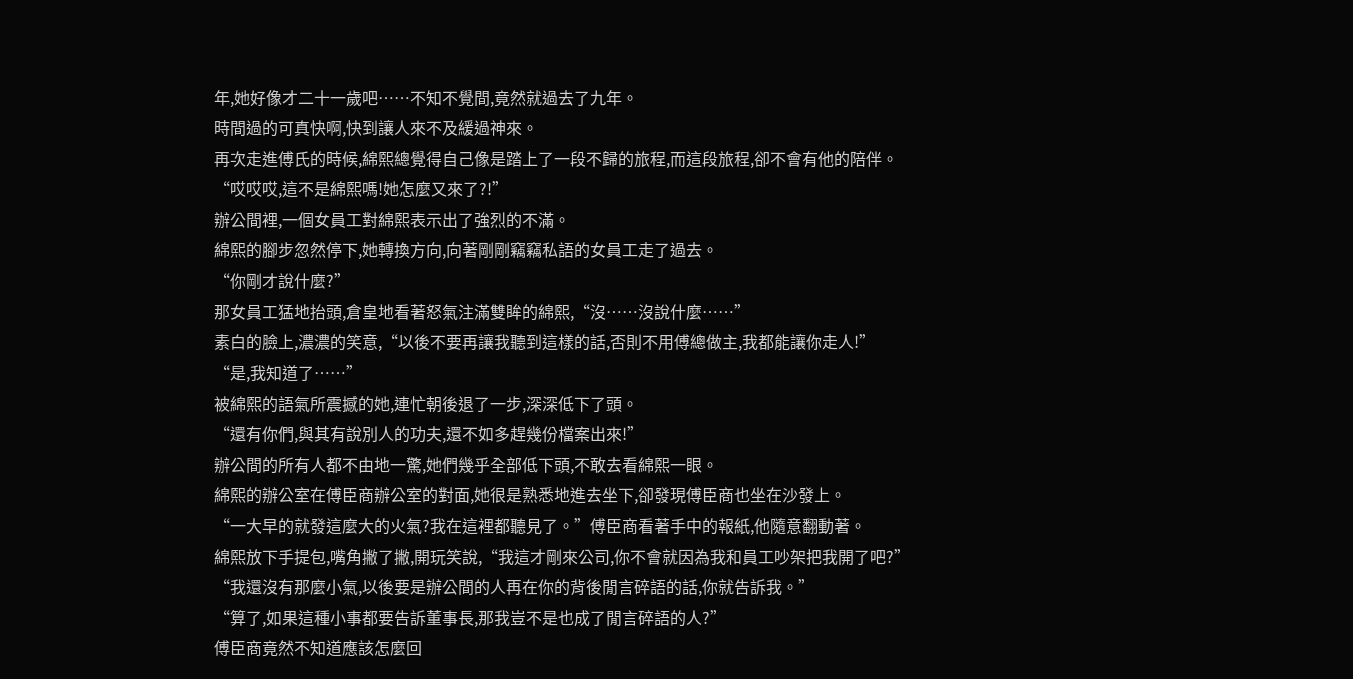年,她好像才二十一歲吧……不知不覺間,竟然就過去了九年。
時間過的可真快啊,快到讓人來不及緩過神來。
再次走進傅氏的時候,綿熙總覺得自己像是踏上了一段不歸的旅程,而這段旅程,卻不會有他的陪伴。
“哎哎哎,這不是綿熙嗎!她怎麼又來了?!”
辦公間裡,一個女員工對綿熙表示出了強烈的不滿。
綿熙的腳步忽然停下,她轉換方向,向著剛剛竊竊私語的女員工走了過去。
“你剛才說什麼?”
那女員工猛地抬頭,倉皇地看著怒氣注滿雙眸的綿熙,“沒……沒說什麼……”
素白的臉上,濃濃的笑意,“以後不要再讓我聽到這樣的話,否則不用傅總做主,我都能讓你走人!”
“是,我知道了……”
被綿熙的語氣所震撼的她,連忙朝後退了一步,深深低下了頭。
“還有你們,與其有說別人的功夫,還不如多趕幾份檔案出來!”
辦公間的所有人都不由地一驚,她們幾乎全部低下頭,不敢去看綿熙一眼。
綿熙的辦公室在傅臣商辦公室的對面,她很是熟悉地進去坐下,卻發現傅臣商也坐在沙發上。
“一大早的就發這麼大的火氣?我在這裡都聽見了。”傅臣商看著手中的報紙,他隨意翻動著。
綿熙放下手提包,嘴角撇了撇,開玩笑說,“我這才剛來公司,你不會就因為我和員工吵架把我開了吧?”
“我還沒有那麼小氣,以後要是辦公間的人再在你的背後閒言碎語的話,你就告訴我。”
“算了,如果這種小事都要告訴董事長,那我豈不是也成了閒言碎語的人?”
傅臣商竟然不知道應該怎麼回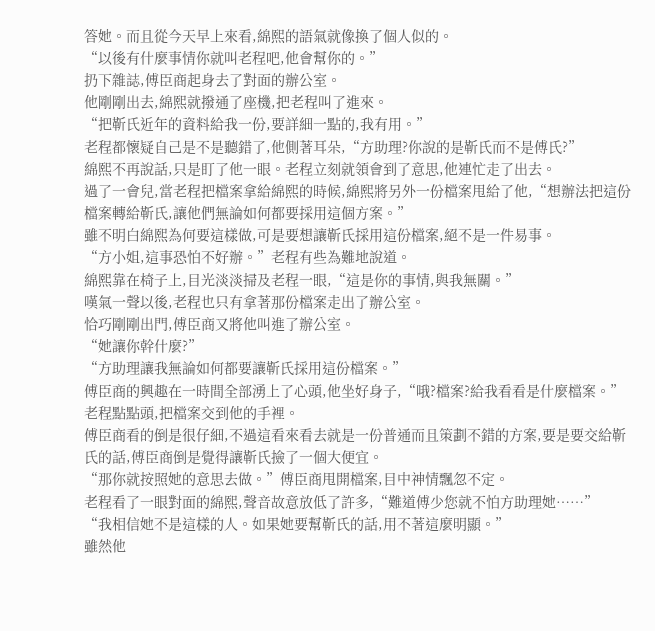答她。而且從今天早上來看,綿熙的語氣就像換了個人似的。
“以後有什麼事情你就叫老程吧,他會幫你的。”
扔下雜誌,傅臣商起身去了對面的辦公室。
他剛剛出去,綿熙就撥通了座機,把老程叫了進來。
“把靳氏近年的資料給我一份,要詳細一點的,我有用。”
老程都懷疑自己是不是聽錯了,他側著耳朵,“方助理?你說的是靳氏而不是傅氏?”
綿熙不再說話,只是盯了他一眼。老程立刻就領會到了意思,他連忙走了出去。
過了一會兒,當老程把檔案拿給綿熙的時候,綿熙將另外一份檔案甩給了他,“想辦法把這份檔案轉給靳氏,讓他們無論如何都要採用這個方案。”
雖不明白綿熙為何要這樣做,可是要想讓靳氏採用這份檔案,絕不是一件易事。
“方小姐,這事恐怕不好辦。”老程有些為難地說道。
綿熙靠在椅子上,目光淡淡掃及老程一眼,“這是你的事情,與我無關。”
嘆氣一聲以後,老程也只有拿著那份檔案走出了辦公室。
恰巧剛剛出門,傅臣商又將他叫進了辦公室。
“她讓你幹什麼?”
“方助理讓我無論如何都要讓靳氏採用這份檔案。”
傅臣商的興趣在一時間全部湧上了心頭,他坐好身子,“哦?檔案?給我看看是什麼檔案。”
老程點點頭,把檔案交到他的手裡。
傅臣商看的倒是很仔細,不過這看來看去就是一份普通而且策劃不錯的方案,要是要交給靳氏的話,傅臣商倒是覺得讓靳氏撿了一個大便宜。
“那你就按照她的意思去做。”傅臣商甩開檔案,目中神情飄忽不定。
老程看了一眼對面的綿熙,聲音故意放低了許多,“難道傅少您就不怕方助理她……”
“我相信她不是這樣的人。如果她要幫靳氏的話,用不著這麼明顯。”
雖然他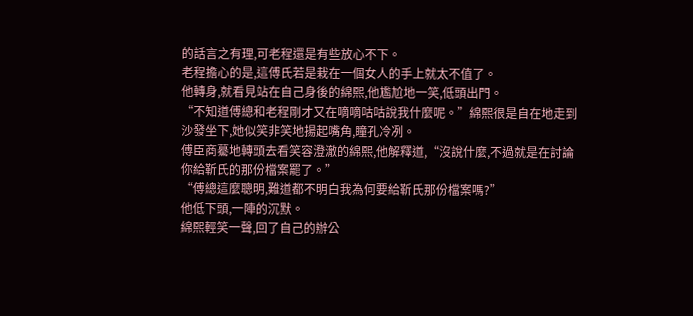的話言之有理,可老程還是有些放心不下。
老程擔心的是,這傅氏若是栽在一個女人的手上就太不值了。
他轉身,就看見站在自己身後的綿熙,他尷尬地一笑,低頭出門。
“不知道傅總和老程剛才又在嘀嘀咕咕說我什麼呢。”綿熙很是自在地走到沙發坐下,她似笑非笑地揚起嘴角,瞳孔冷冽。
傅臣商驀地轉頭去看笑容澄澈的綿熙,他解釋道,“沒說什麼,不過就是在討論你給靳氏的那份檔案罷了。”
“傅總這麼聰明,難道都不明白我為何要給靳氏那份檔案嗎?”
他低下頭,一陣的沉默。
綿熙輕笑一聲,回了自己的辦公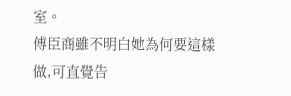室。
傅臣商雖不明白她為何要這樣做,可直覺告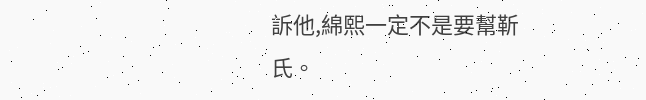訴他,綿熙一定不是要幫靳氏。